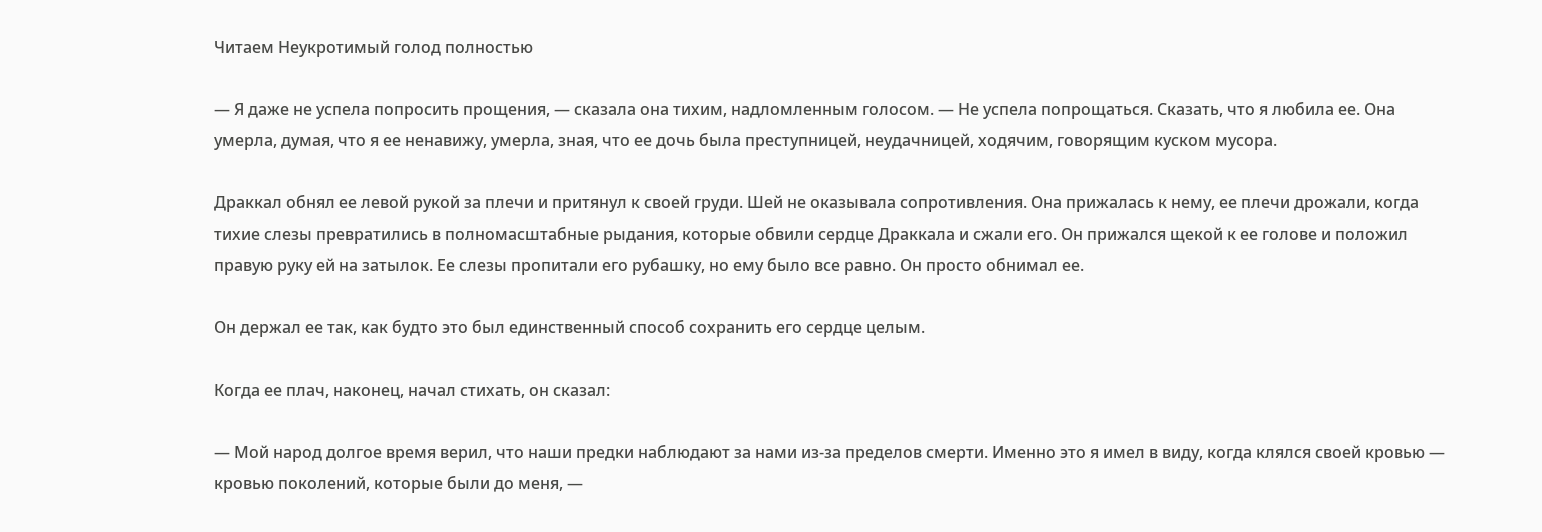Читаем Неукротимый голод полностью

— Я даже не успела попросить прощения, — сказала она тихим, надломленным голосом. — Не успела попрощаться. Сказать, что я любила ее. Она умерла, думая, что я ее ненавижу, умерла, зная, что ее дочь была преступницей, неудачницей, ходячим, говорящим куском мусора.

Драккал обнял ее левой рукой за плечи и притянул к своей груди. Шей не оказывала сопротивления. Она прижалась к нему, ее плечи дрожали, когда тихие слезы превратились в полномасштабные рыдания, которые обвили сердце Драккала и сжали его. Он прижался щекой к ее голове и положил правую руку ей на затылок. Ее слезы пропитали его рубашку, но ему было все равно. Он просто обнимал ее.

Он держал ее так, как будто это был единственный способ сохранить его сердце целым.

Когда ее плач, наконец, начал стихать, он сказал:

— Мой народ долгое время верил, что наши предки наблюдают за нами из-за пределов смерти. Именно это я имел в виду, когда клялся своей кровью — кровью поколений, которые были до меня, —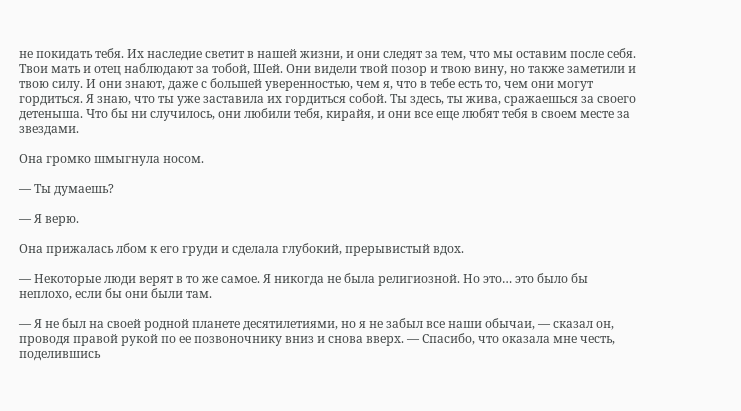не покидать тебя. Их наследие светит в нашей жизни, и они следят за тем, что мы оставим после себя. Твои мать и отец наблюдают за тобой, Шей. Они видели твой позор и твою вину, но также заметили и твою силу. И они знают, даже с большей уверенностью, чем я, что в тебе есть то, чем они могут гордиться. Я знаю, что ты уже заставила их гордиться собой. Ты здесь, ты жива, сражаешься за своего детеныша. Что бы ни случилось, они любили тебя, кирайя, и они все еще любят тебя в своем месте за звездами.

Она громко шмыгнула носом.

— Ты думаешь?

— Я верю.

Она прижалась лбом к его груди и сделала глубокий, прерывистый вдох.

— Некоторые люди верят в то же самое. Я никогда не была религиозной. Но это… это было бы неплохо, если бы они были там.

— Я не был на своей родной планете десятилетиями, но я не забыл все наши обычаи, — сказал он, проводя правой рукой по ее позвоночнику вниз и снова вверх. — Спасибо, что оказала мне честь, поделившись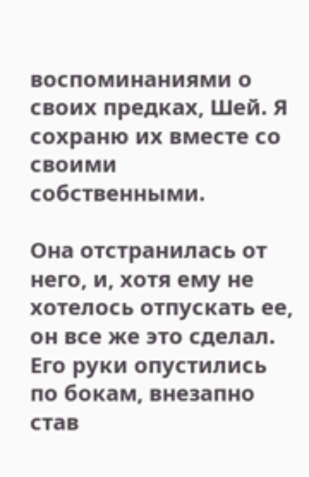воспоминаниями о своих предках, Шей. Я сохраню их вместе со своими собственными.

Она отстранилась от него, и, хотя ему не хотелось отпускать ее, он все же это сделал. Его руки опустились по бокам, внезапно став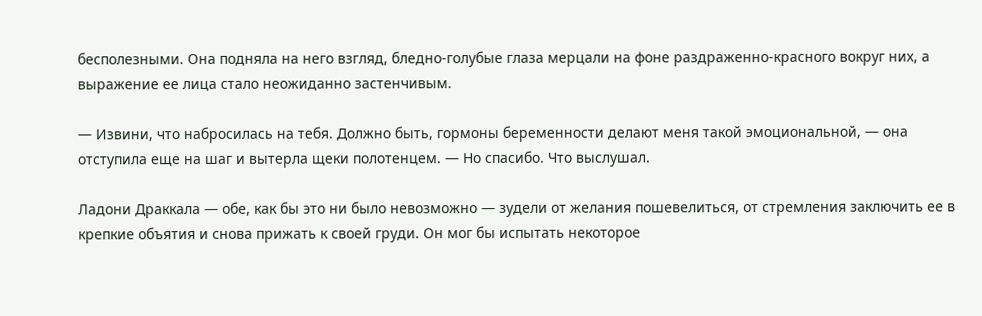бесполезными. Она подняла на него взгляд, бледно-голубые глаза мерцали на фоне раздраженно-красного вокруг них, а выражение ее лица стало неожиданно застенчивым.

— Извини, что набросилась на тебя. Должно быть, гормоны беременности делают меня такой эмоциональной, — она отступила еще на шаг и вытерла щеки полотенцем. — Но спасибо. Что выслушал.

Ладони Драккала — обе, как бы это ни было невозможно — зудели от желания пошевелиться, от стремления заключить ее в крепкие объятия и снова прижать к своей груди. Он мог бы испытать некоторое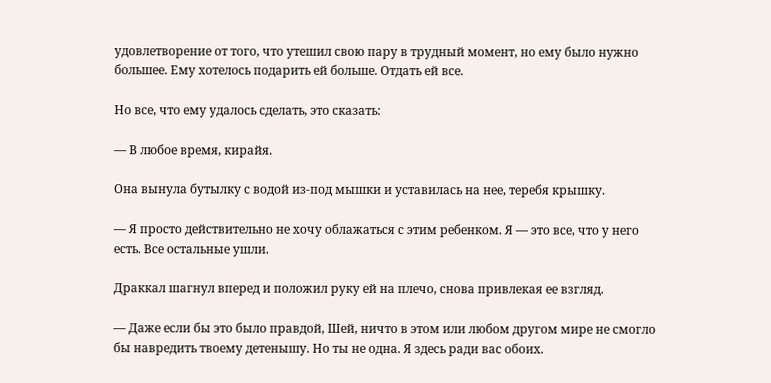удовлетворение от того, что утешил свою пару в трудный момент, но ему было нужно большее. Ему хотелось подарить ей больше. Отдать ей все.

Но все, что ему удалось сделать, это сказать:

— В любое время, кирайя.

Она вынула бутылку с водой из-под мышки и уставилась на нее, теребя крышку.

— Я просто действительно не хочу облажаться с этим ребенком. Я — это все, что у него есть. Все остальные ушли.

Драккал шагнул вперед и положил руку ей на плечо, снова привлекая ее взгляд.

— Даже если бы это было правдой, Шей, ничто в этом или любом другом мире не смогло бы навредить твоему детенышу. Но ты не одна. Я здесь ради вас обоих.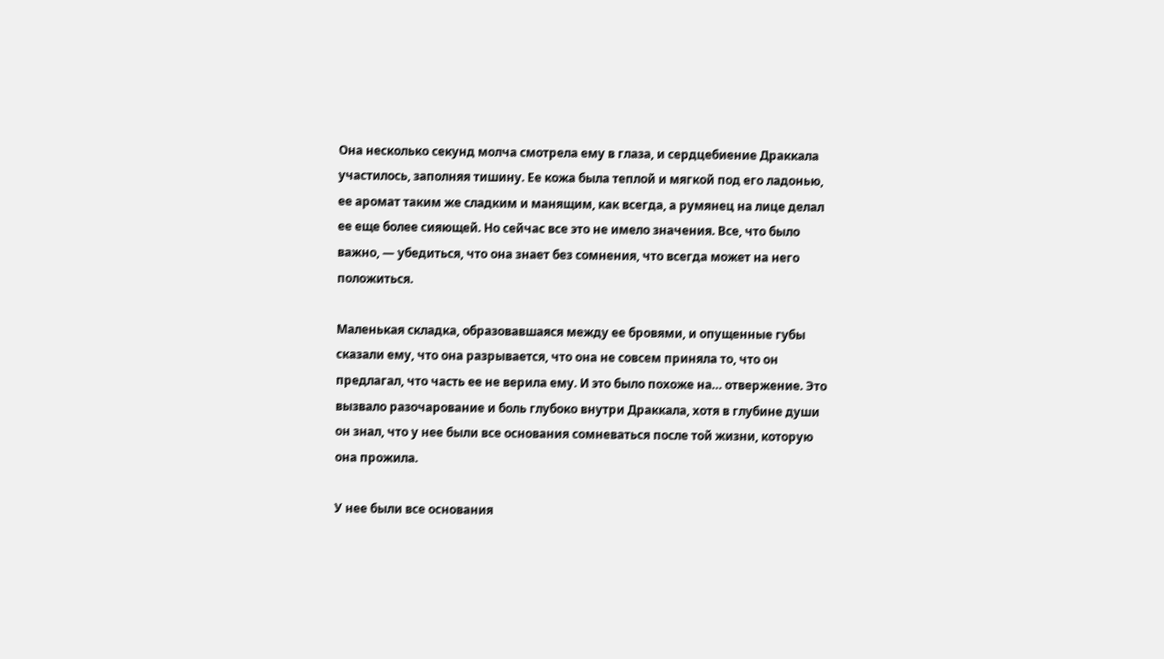Она несколько секунд молча смотрела ему в глаза, и сердцебиение Драккала участилось, заполняя тишину. Ее кожа была теплой и мягкой под его ладонью, ее аромат таким же сладким и манящим, как всегда, а румянец на лице делал ее еще более сияющей. Но сейчас все это не имело значения. Все, что было важно, — убедиться, что она знает без сомнения, что всегда может на него положиться.

Маленькая складка, образовавшаяся между ее бровями, и опущенные губы сказали ему, что она разрывается, что она не совсем приняла то, что он предлагал, что часть ее не верила ему. И это было похоже на… отвержение. Это вызвало разочарование и боль глубоко внутри Драккала, хотя в глубине души он знал, что у нее были все основания сомневаться после той жизни, которую она прожила.

У нее были все основания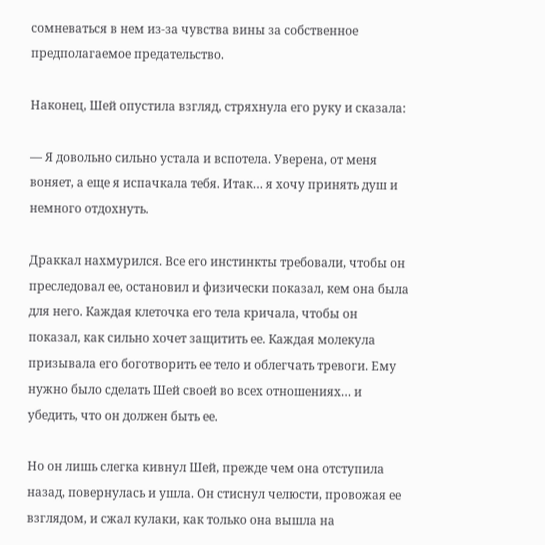сомневаться в нем из-за чувства вины за собственное предполагаемое предательство.

Наконец, Шей опустила взгляд, стряхнула его руку и сказала:

— Я довольно сильно устала и вспотела. Уверена, от меня воняет, а еще я испачкала тебя. Итак… я хочу принять душ и немного отдохнуть.

Драккал нахмурился. Все его инстинкты требовали, чтобы он преследовал ее, остановил и физически показал, кем она была для него. Каждая клеточка его тела кричала, чтобы он показал, как сильно хочет защитить ее. Каждая молекула призывала его боготворить ее тело и облегчать тревоги. Ему нужно было сделать Шей своей во всех отношениях… и убедить, что он должен быть ее.

Но он лишь слегка кивнул Шей, прежде чем она отступила назад, повернулась и ушла. Он стиснул челюсти, провожая ее взглядом, и сжал кулаки, как только она вышла на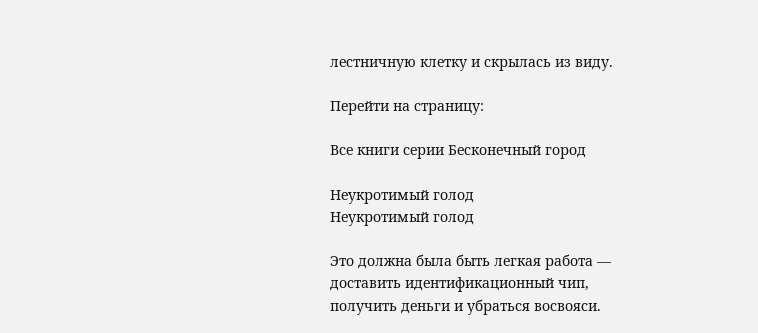лестничную клетку и скрылась из виду.

Перейти на страницу:

Все книги серии Бесконечный город

Неукротимый голод
Неукротимый голод

Это должна была быть легкая работа — доставить идентификационный чип, получить деньги и убраться восвояси.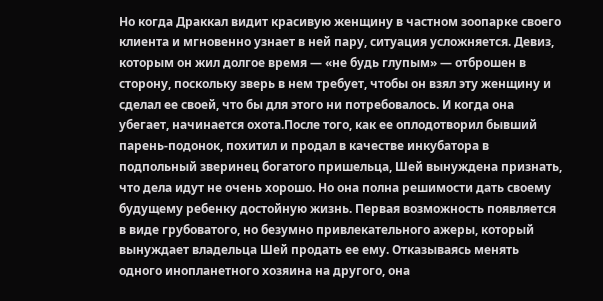Но когда Драккал видит красивую женщину в частном зоопарке своего клиента и мгновенно узнает в ней пару, ситуация усложняется. Девиз, которым он жил долгое время — «не будь глупым» — отброшен в сторону, поскольку зверь в нем требует, чтобы он взял эту женщину и сделал ее своей, что бы для этого ни потребовалось. И когда она убегает, начинается охота.После того, как ее оплодотворил бывший парень-подонок, похитил и продал в качестве инкубатора в подпольный зверинец богатого пришельца, Шей вынуждена признать, что дела идут не очень хорошо. Но она полна решимости дать своему будущему ребенку достойную жизнь. Первая возможность появляется в виде грубоватого, но безумно привлекательного ажеры, который вынуждает владельца Шей продать ее ему. Отказываясь менять одного инопланетного хозяина на другого, она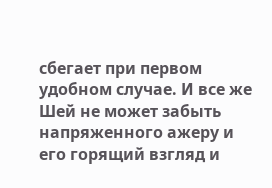сбегает при первом удобном случае. И все же Шей не может забыть напряженного ажеру и его горящий взгляд и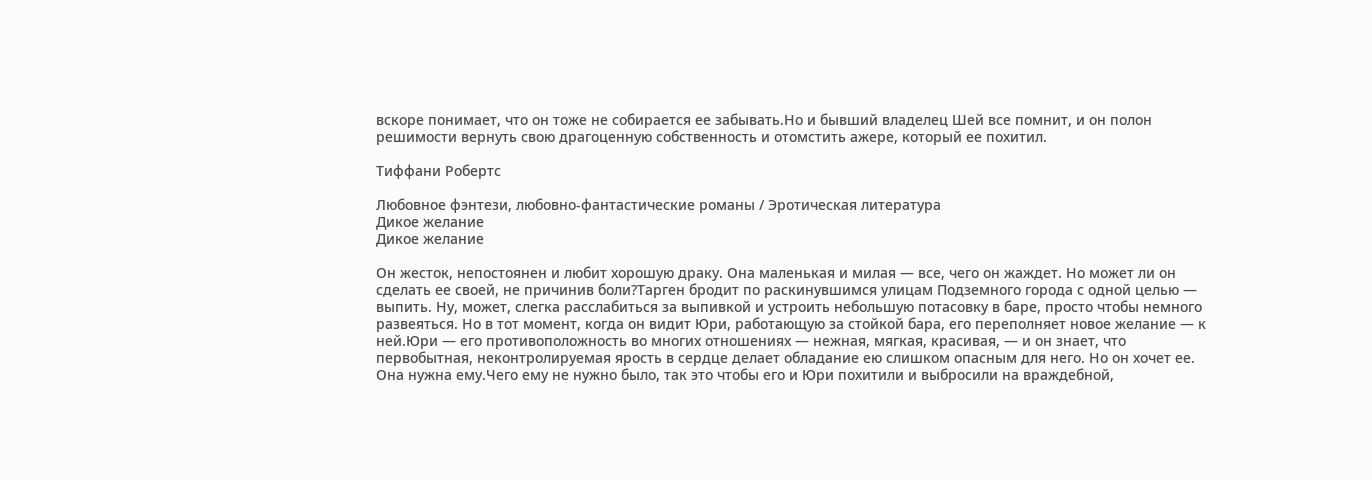вскоре понимает, что он тоже не собирается ее забывать.Но и бывший владелец Шей все помнит, и он полон решимости вернуть свою драгоценную собственность и отомстить ажере, который ее похитил.

Тиффани Робертс

Любовное фэнтези, любовно-фантастические романы / Эротическая литература
Дикое желание
Дикое желание

Он жесток, непостоянен и любит хорошую драку. Она маленькая и милая — все, чего он жаждет. Но может ли он сделать ее своей, не причинив боли?Тарген бродит по раскинувшимся улицам Подземного города с одной целью — выпить. Ну, может, слегка расслабиться за выпивкой и устроить небольшую потасовку в баре, просто чтобы немного развеяться. Но в тот момент, когда он видит Юри, работающую за стойкой бара, его переполняет новое желание — к ней.Юри — его противоположность во многих отношениях — нежная, мягкая, красивая, — и он знает, что первобытная, неконтролируемая ярость в сердце делает обладание ею слишком опасным для него. Но он хочет ее. Она нужна ему.Чего ему не нужно было, так это чтобы его и Юри похитили и выбросили на враждебной,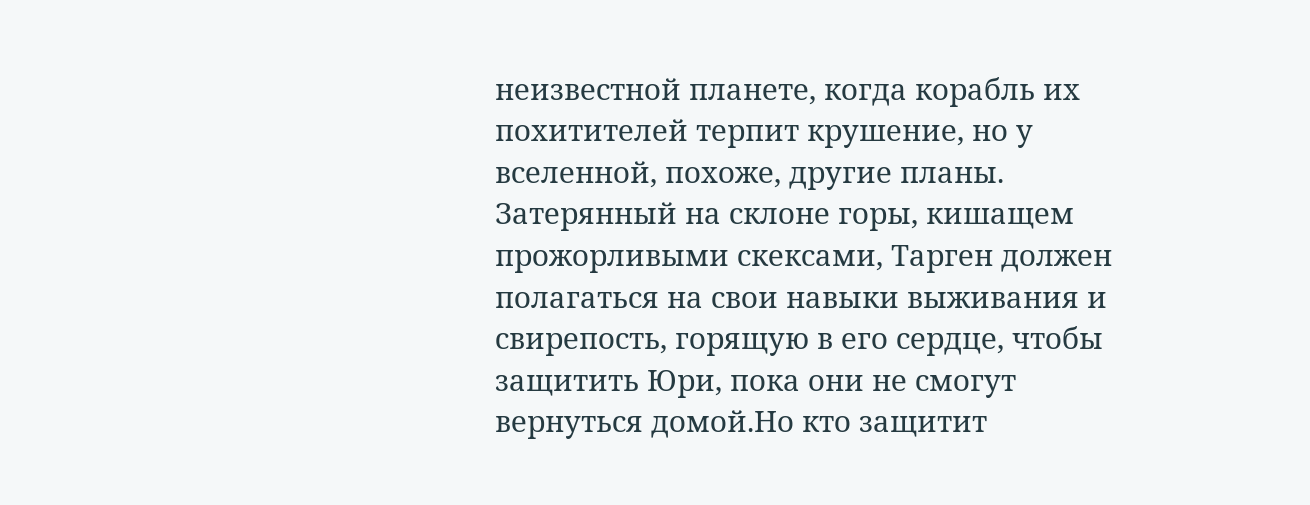неизвестной планете, когда корабль их похитителей терпит крушение, но у вселенной, похоже, другие планы. Затерянный на склоне горы, кишащем прожорливыми скексами, Тарген должен полагаться на свои навыки выживания и свирепость, горящую в его сердце, чтобы защитить Юри, пока они не смогут вернуться домой.Но кто защитит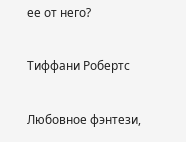ее от него?

Тиффани Робертс

Любовное фэнтези,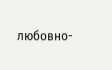любовно-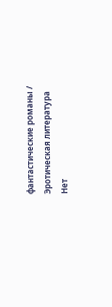фантастические романы / Эротическая литература
Нет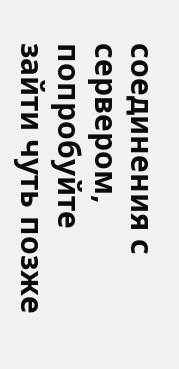соединения с сервером, попробуйте зайти чуть позже